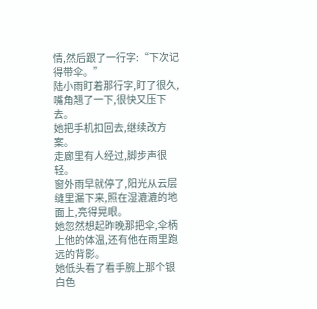情,然后跟了一行字:“下次记得带伞。”
陆小雨盯着那行字,盯了很久,嘴角翘了一下,很快又压下去。
她把手机扣回去,继续改方案。
走廊里有人经过,脚步声很轻。
窗外雨早就停了,阳光从云层缝里漏下来,照在湿漉漉的地面上,亮得晃眼。
她忽然想起昨晚那把伞,伞柄上他的体温,还有他在雨里跑远的背影。
她低头看了看手腕上那个银白色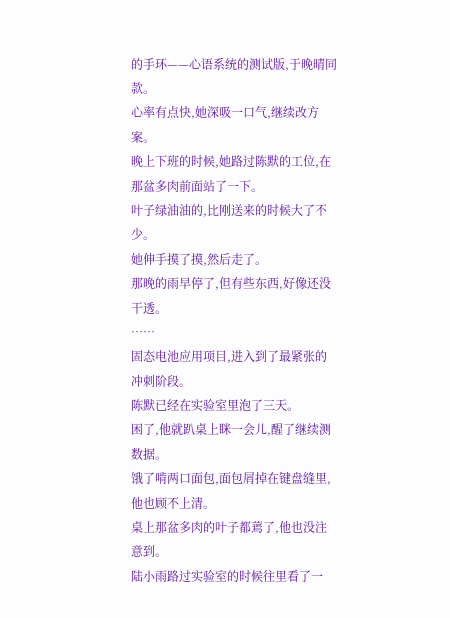的手环——心语系统的测试版,于晚晴同款。
心率有点快,她深吸一口气,继续改方案。
晚上下班的时候,她路过陈默的工位,在那盆多肉前面站了一下。
叶子绿油油的,比刚送来的时候大了不少。
她伸手摸了摸,然后走了。
那晚的雨早停了,但有些东西,好像还没干透。
……
固态电池应用项目,进入到了最紧张的冲刺阶段。
陈默已经在实验室里泡了三天。
困了,他就趴桌上眯一会儿,醒了继续测数据。
饿了啃两口面包,面包屑掉在键盘缝里,他也顾不上清。
桌上那盆多肉的叶子都蔫了,他也没注意到。
陆小雨路过实验室的时候往里看了一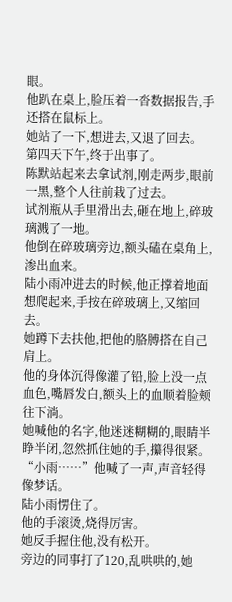眼。
他趴在桌上,脸压着一沓数据报告,手还搭在鼠标上。
她站了一下,想进去,又退了回去。
第四天下午,终于出事了。
陈默站起来去拿试剂,刚走两步,眼前一黑,整个人往前栽了过去。
试剂瓶从手里滑出去,砸在地上,碎玻璃溅了一地。
他倒在碎玻璃旁边,额头磕在桌角上,渗出血来。
陆小雨冲进去的时候,他正撑着地面想爬起来,手按在碎玻璃上,又缩回去。
她蹲下去扶他,把他的胳膊搭在自己肩上。
他的身体沉得像灌了铅,脸上没一点血色,嘴唇发白,额头上的血顺着脸颊往下淌。
她喊他的名字,他迷迷糊糊的,眼睛半睁半闭,忽然抓住她的手,攥得很紧。
“小雨……”他喊了一声,声音轻得像梦话。
陆小雨愣住了。
他的手滚烫,烧得厉害。
她反手握住他,没有松开。
旁边的同事打了120,乱哄哄的,她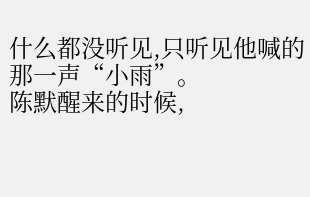什么都没听见,只听见他喊的那一声“小雨”。
陈默醒来的时候,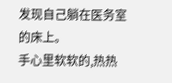发现自己躺在医务室的床上。
手心里软软的,热热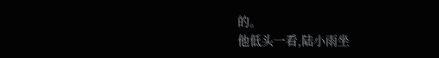的。
他低头一看,陆小雨坐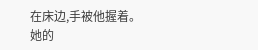在床边,手被他握着。
她的